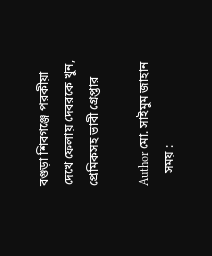বগুড়া শিবগঞ্জে পরকীয়া দেখে ফেলায় দেবরকে খুন, প্রেমিকসহ ভাবী গ্রেপ্তার

Author মো. সাইমুম জাহান
    সময় :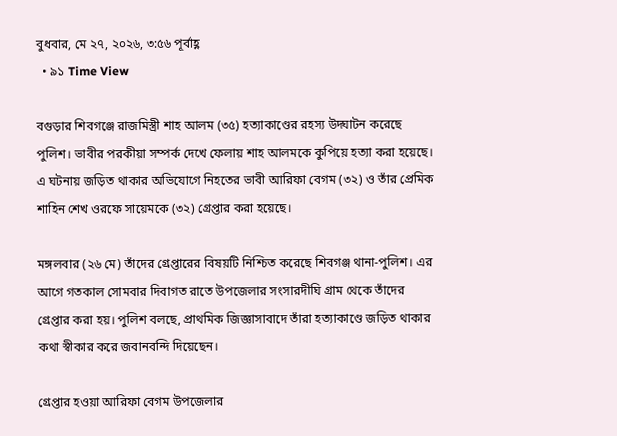বুধবার, মে ২৭, ২০২৬, ৩:৫৬ পূর্বাহ্ণ
  • ৯১ Time View

বগুড়ার শিবগঞ্জে রাজমিস্ত্রী শাহ আলম (৩৫) হত্যাকাণ্ডের রহস্য উদ্ঘাটন করেছে পুলিশ। ভাবীর পরকীয়া সম্পর্ক দেখে ফেলায় শাহ আলমকে কুপিয়ে হত্যা করা হয়েছে। এ ঘটনায় জড়িত থাকার অভিযোগে নিহতের ভাবী আরিফা বেগম (৩২) ও তাঁর প্রেমিক শাহিন শেখ ওরফে সায়েমকে (৩২) গ্রেপ্তার করা হয়েছে।

মঙ্গলবার (২৬ মে) তাঁদের গ্রেপ্তারের বিষয়টি নিশ্চিত করেছে শিবগঞ্জ থানা-পুলিশ। এর আগে গতকাল সোমবার দিবাগত রাতে উপজেলার সংসারদীঘি গ্রাম থেকে তাঁদের গ্রেপ্তার করা হয়। পুলিশ বলছে, প্রাথমিক জিজ্ঞাসাবাদে তাঁরা হত্যাকাণ্ডে জড়িত থাকার কথা স্বীকার করে জবানবন্দি দিয়েছেন।

গ্রেপ্তার হওয়া আরিফা বেগম উপজেলার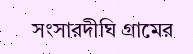সংসারদীঘি গ্রামের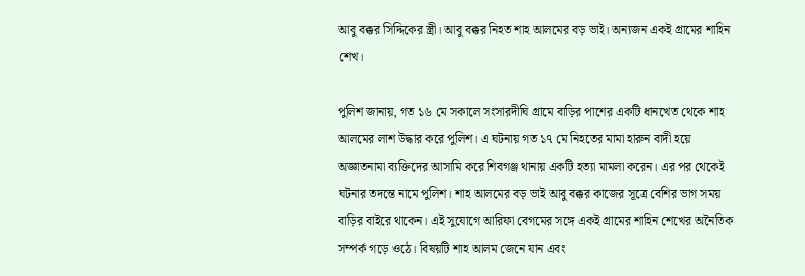আবু বক্কর সিদ্দিকের স্ত্রী। আবু বক্কর নিহত শাহ আলমের বড় ভাই। অন্যজন একই গ্রামের শাহিন শেখ।

পুলিশ জানায়, গত ১৬ মে সকালে সংসারদীঘি গ্রামে বাড়ির পাশের একটি ধানখেত থেকে শাহ আলমের লাশ উদ্ধার করে পুলিশ। এ ঘটনায় গত ১৭ মে নিহতের মামা হারুন বাদী হয়ে অজ্ঞাতনামা ব্যক্তিদের আসামি করে শিবগঞ্জ থানায় একটি হত্যা মামলা করেন। এর পর থেকেই ঘটনার তদন্তে নামে পুলিশ। শাহ আলমের বড় ভাই আবু বক্কর কাজের সূত্রে বেশির ভাগ সময় বাড়ির বাইরে থাকেন। এই সুযোগে আরিফা বেগমের সঙ্গে একই গ্রামের শাহিন শেখের অনৈতিক সম্পর্ক গড়ে ওঠে। বিষয়টি শাহ আলম জেনে যান এবং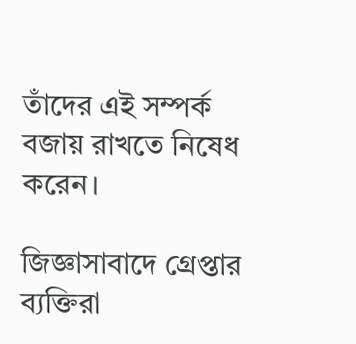তাঁদের এই সম্পর্ক বজায় রাখতে নিষেধ করেন।

জিজ্ঞাসাবাদে গ্রেপ্তার ব্যক্তিরা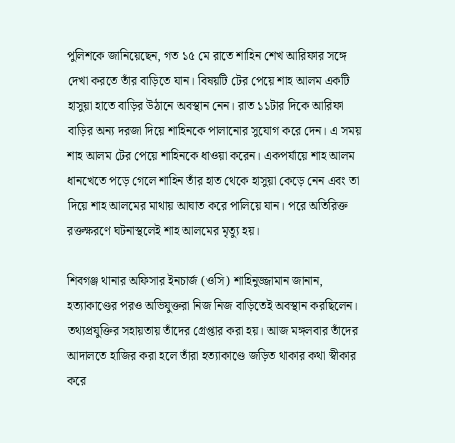পুলিশকে জানিয়েছেন, গত ১৫ মে রাতে শাহিন শেখ আরিফার সঙ্গে দেখা করতে তাঁর বাড়িতে যান। বিষয়টি টের পেয়ে শাহ আলম একটি হাসুয়া হাতে বাড়ির উঠানে অবস্থান নেন। রাত ১১টার দিকে আরিফা বাড়ির অন্য দরজা দিয়ে শাহিনকে পালানোর সুযোগ করে দেন। এ সময় শাহ আলম টের পেয়ে শাহিনকে ধাওয়া করেন। একপর্যায়ে শাহ আলম ধানখেতে পড়ে গেলে শাহিন তাঁর হাত থেকে হাসুয়া কেড়ে নেন এবং তা দিয়ে শাহ আলমের মাথায় আঘাত করে পালিয়ে যান। পরে অতিরিক্ত রক্তক্ষরণে ঘটনাস্থলেই শাহ আলমের মৃত্যু হয়।

শিবগঞ্জ থানার অফিসার ইনচার্জ (ওসি) শাহিনুজ্জামান জানান, হত্যাকাণ্ডের পরও অভিযুক্তরা নিজ নিজ বাড়িতেই অবস্থান করছিলেন। তথ্যপ্রযুক্তির সহায়তায় তাঁদের গ্রেপ্তার করা হয়। আজ মঙ্গলবার তাঁদের আদালতে হাজির করা হলে তাঁরা হত্যাকাণ্ডে জড়িত থাকার কথা স্বীকার করে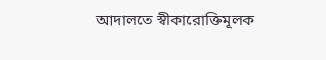আদালতে স্বীকারোক্তিমূলক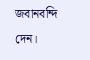জবানবন্দি দেন।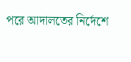পরে আদালতের নির্দেশে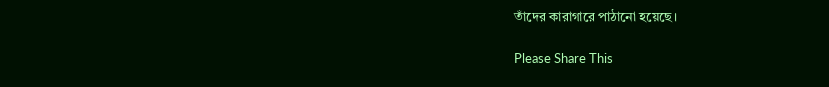তাঁদের কারাগারে পাঠানো হয়েছে।

Please Share This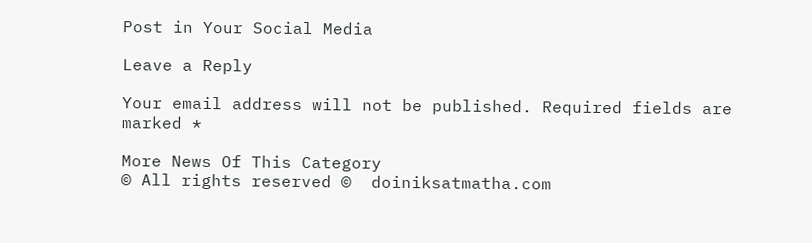Post in Your Social Media

Leave a Reply

Your email address will not be published. Required fields are marked *

More News Of This Category
© All rights reserved ©  doiniksatmatha.com